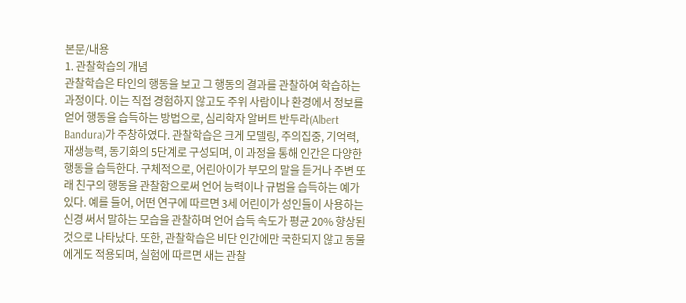본문/내용
1. 관찰학습의 개념
관찰학습은 타인의 행동을 보고 그 행동의 결과를 관찰하여 학습하는 과정이다. 이는 직접 경험하지 않고도 주위 사람이나 환경에서 정보를 얻어 행동을 습득하는 방법으로, 심리학자 알버트 반두라(Albert Bandura)가 주창하였다. 관찰학습은 크게 모델링, 주의집중, 기억력, 재생능력, 동기화의 5단계로 구성되며, 이 과정을 통해 인간은 다양한 행동을 습득한다. 구체적으로, 어린아이가 부모의 말을 듣거나 주변 또래 친구의 행동을 관찰함으로써 언어 능력이나 규범을 습득하는 예가 있다. 예를 들어, 어떤 연구에 따르면 3세 어린이가 성인들이 사용하는 신경 써서 말하는 모습을 관찰하며 언어 습득 속도가 평균 20% 향상된 것으로 나타났다. 또한, 관찰학습은 비단 인간에만 국한되지 않고 동물에게도 적용되며, 실험에 따르면 새는 관찰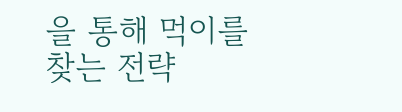을 통해 먹이를 찾는 전략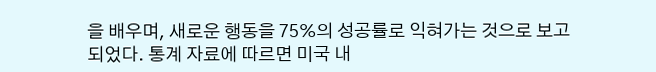을 배우며, 새로운 행동을 75%의 성공률로 익혀가는 것으로 보고되었다. 통계 자료에 따르면 미국 내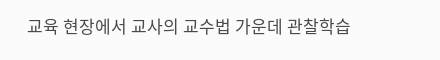교육 현장에서 교사의 교수법 가운데 관찰학습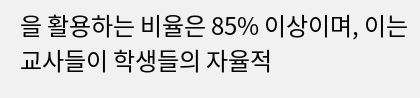을 활용하는 비율은 85% 이상이며, 이는 교사들이 학생들의 자율적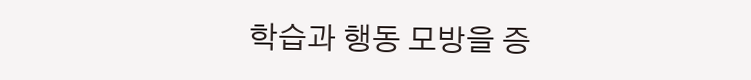학습과 행동 모방을 증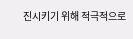진시키기 위해 적극적으로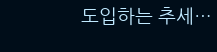도입하는 추세…